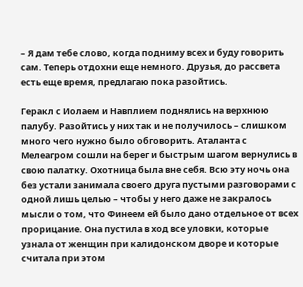– Я дам тебе слово, когда подниму всех и буду говорить сам. Теперь отдохни еще немного. Друзья, до рассвета есть еще время, предлагаю пока разойтись.

Геракл с Иолаем и Навплием поднялись на верхнюю палубу. Разойтись у них так и не получилось – слишком много чего нужно было обговорить. Аталанта с Мелеагром сошли на берег и быстрым шагом вернулись в свою палатку. Охотница была вне себя. Всю эту ночь она без устали занимала своего друга пустыми разговорами с одной лишь целью – чтобы у него даже не закралось мысли о том, что Финеем ей было дано отдельное от всех прорицание. Она пустила в ход все уловки, которые узнала от женщин при калидонском дворе и которые считала при этом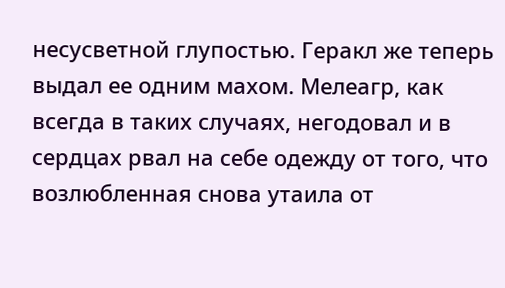несусветной глупостью. Геракл же теперь выдал ее одним махом. Мелеагр, как всегда в таких случаях, негодовал и в сердцах рвал на себе одежду от того, что возлюбленная снова утаила от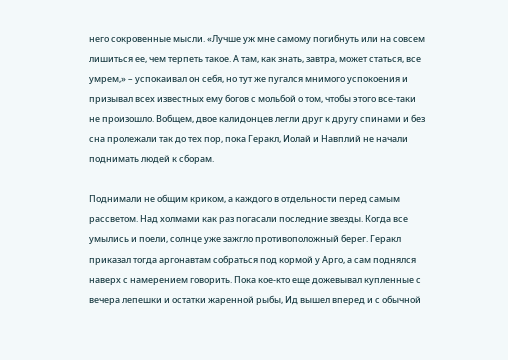него сокровенные мысли. «Лучше уж мне самому погибнуть или на совсем лишиться ее, чем терпеть такое. А там, как знать, завтра, может статься, все умрем,» – успокаивал он себя, но тут же пугался мнимого успокоения и призывал всех известных ему богов с мольбой о том, чтобы этого все-таки не произошло. Вобщем, двое калидонцев легли друг к другу спинами и без сна пролежали так до тех пор, пока Геракл, Иолай и Навплий не начали поднимать людей к сборам.

Поднимали не общим криком, а каждого в отдельности перед самым рассветом. Над холмами как раз погасали последние звезды. Когда все умылись и поели, солнце уже зажгло противоположный берег. Геракл приказал тогда аргонавтам собраться под кормой у Арго, а сам поднялся наверх с намерением говорить. Пока кое-кто еще дожевывал купленные с вечера лепешки и остатки жаренной рыбы, Ид вышел вперед и с обычной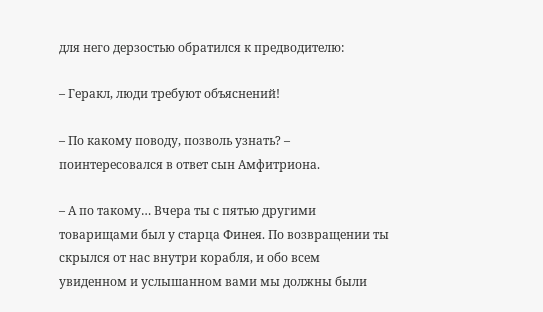для него дерзостью обратился к предводителю:

– Геракл, люди требуют объяснений!

– По какому поводу, позволь узнать? – поинтересовался в ответ сын Амфитриона.

– А по такому… Вчера ты с пятью другими товарищами был у старца Финея. По возвращении ты скрылся от нас внутри корабля, и обо всем увиденном и услышанном вами мы должны были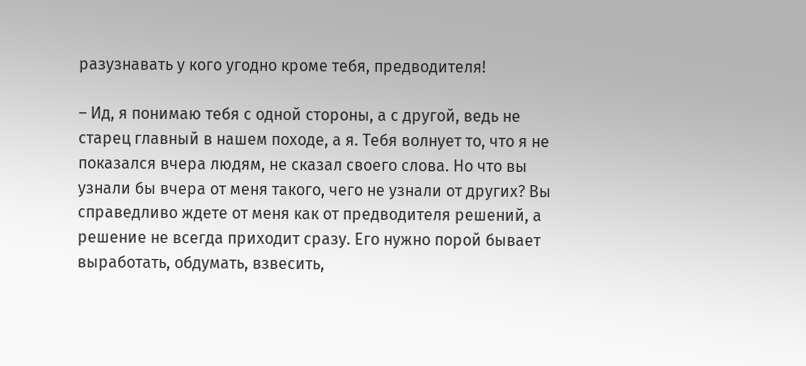разузнавать у кого угодно кроме тебя, предводителя!

– Ид, я понимаю тебя с одной стороны, а с другой, ведь не старец главный в нашем походе, а я. Тебя волнует то, что я не показался вчера людям, не сказал своего слова. Но что вы узнали бы вчера от меня такого, чего не узнали от других? Вы справедливо ждете от меня как от предводителя решений, а решение не всегда приходит сразу. Его нужно порой бывает выработать, обдумать, взвесить,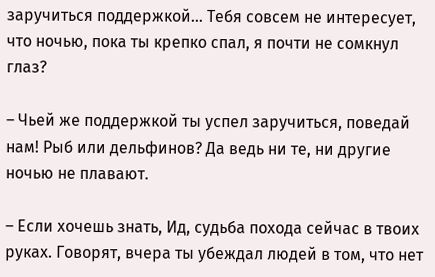заручиться поддержкой… Тебя совсем не интересует, что ночью, пока ты крепко спал, я почти не сомкнул глаз?

– Чьей же поддержкой ты успел заручиться, поведай нам! Рыб или дельфинов? Да ведь ни те, ни другие ночью не плавают.

– Если хочешь знать, Ид, судьба похода сейчас в твоих руках. Говорят, вчера ты убеждал людей в том, что нет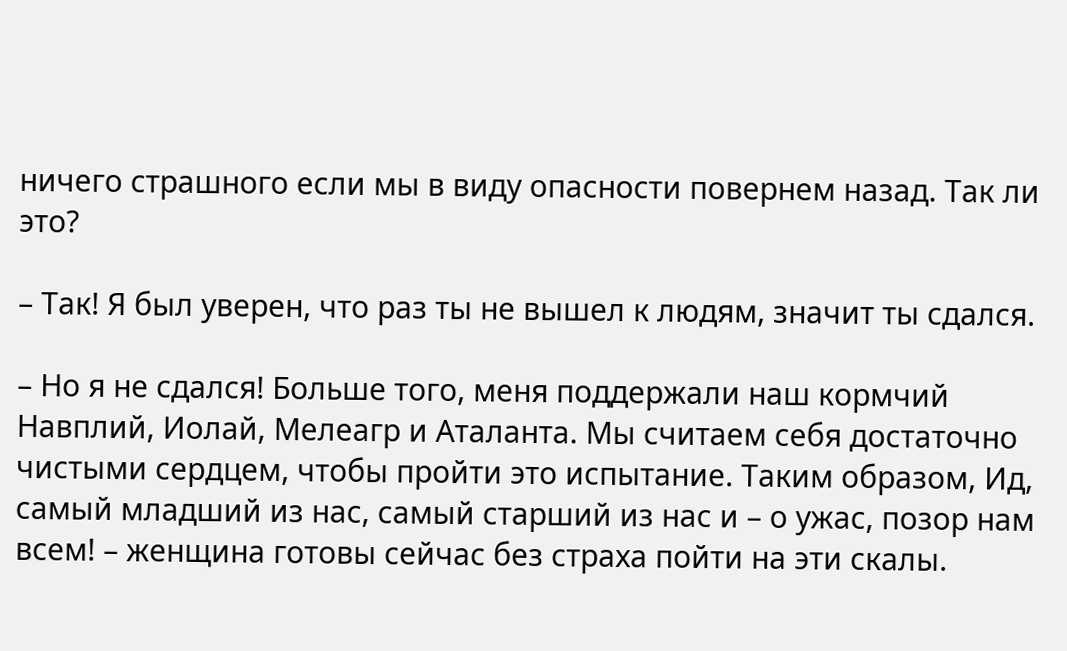ничего страшного если мы в виду опасности повернем назад. Так ли это?

– Так! Я был уверен, что раз ты не вышел к людям, значит ты сдался.

– Но я не сдался! Больше того, меня поддержали наш кормчий Навплий, Иолай, Мелеагр и Аталанта. Мы считаем себя достаточно чистыми сердцем, чтобы пройти это испытание. Таким образом, Ид, самый младший из нас, самый старший из нас и – о ужас, позор нам всем! – женщина готовы сейчас без страха пойти на эти скалы.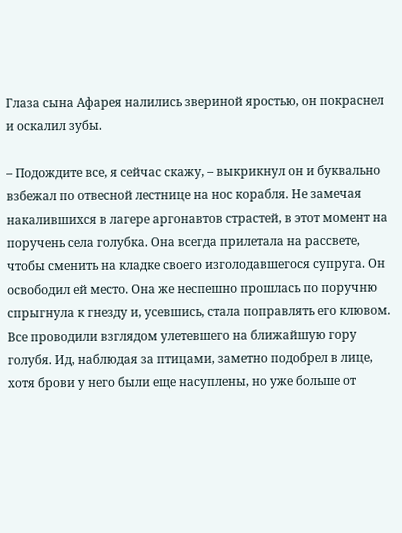Глаза сына Афарея налились звериной яростью, он покраснел и оскалил зубы.

– Подождите все, я сейчас скажу, – выкрикнул он и буквально взбежал по отвесной лестнице на нос корабля. Не замечая накалившихся в лагере аргонавтов страстей, в этот момент на поручень села голубка. Она всегда прилетала на рассвете, чтобы сменить на кладке своего изголодавшегося супруга. Он освободил ей место. Она же неспешно прошлась по поручню спрыгнула к гнезду и, усевшись, стала поправлять его клювом. Все проводили взглядом улетевшего на ближайшую гору голубя. Ид, наблюдая за птицами, заметно подобрел в лице, хотя брови у него были еще насуплены, но уже больше от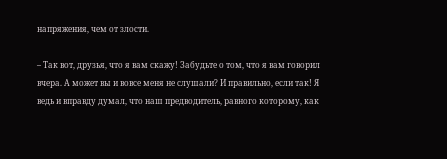напряжения, чем от злости.

– Так вот, друзья, что я вам скажу! Забудьте о том, что я вам говорил вчера. А может вы и вовсе меня не слушали? И правильно, если так! Я ведь и вправду думал, что наш предводитель, равного которому, как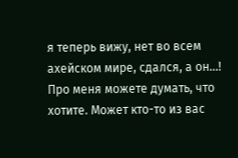я теперь вижу, нет во всем ахейском мире, сдался, а он…! Про меня можете думать, что хотите. Может кто-то из вас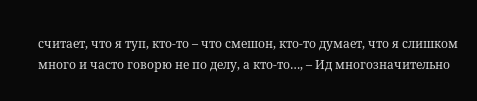считает, что я туп, кто-то – что смешон, кто-то думает, что я слишком много и часто говорю не по делу, а кто-то…, – Ид многозначительно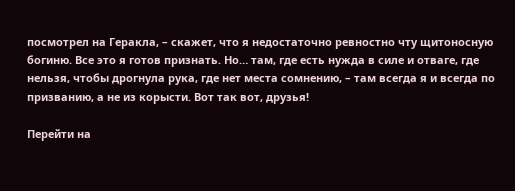посмотрел на Геракла, – скажет, что я недостаточно ревностно чту щитоносную богиню. Все это я готов признать. Но… там, где есть нужда в силе и отваге, где нельзя, чтобы дрогнула рука, где нет места сомнению, – там всегда я и всегда по призванию, а не из корысти. Вот так вот, друзья!

Перейти на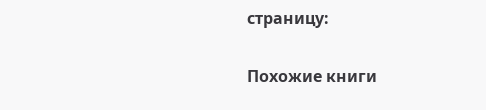страницу:

Похожие книги